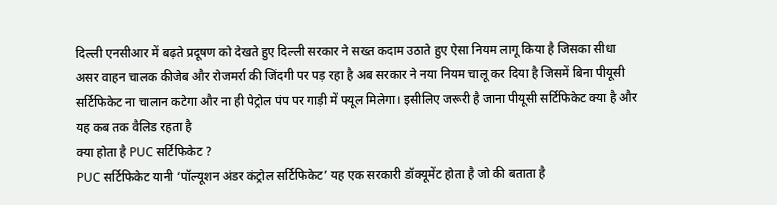दिल्ली एनसीआर में बढ़ते प्रदूषण को देखते हुए दिल्ली सरकार ने सख्त कदाम उठाते हुए ऐसा नियम लागू किया है जिसका सीधा असर वाहन चालक कीजेब और रोजमर्रा की जिंदगी पर पड़ रहा है अब सरकार ने नया नियम चालू कर दिया है जिसमें बिना पीयूसी सर्टिफिकेट ना चालान कटेगा और ना ही पेट्रोल पंप पर गाड़ी में फ्यूल मिलेगा। इसीलिए जरूरी है जाना पीयूसी सर्टिफिकेट क्या है और यह कब तक वैलिड रहता है
क्या होता है PUC सर्टिफिकेट ?
PUC सर्टिफिकेट यानी ‘पॉल्यूशन अंडर कंट्रोल सर्टिफिकेट’ यह एक सरकारी डॉक्यूमेंट होता है जो की बताता है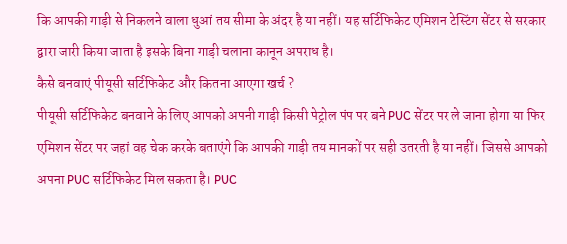कि आपकी गाड़ी से निकलने वाला धुआं तय सीमा के अंदर है या नहीं। यह सर्टिफिकेट एमिशन टेस्टिंग सेंटर से सरकार द्वारा जारी किया जाता है इसके बिना गाड़ी चलाना कानून अपराध है।
कैसे बनवाएं पीयूसी सर्टिफिकेट और कितना आएगा खर्च ?
पीयूसी सर्टिफिकेट बनवाने के लिए आपको अपनी गाड़ी किसी पेट्रोल पंप पर बने PUC सेंटर पर ले जाना होगा या फिर एमिशन सेंटर पर जहां वह चेक करके बताएंगे कि आपकी गाड़ी तय मानकों पर सही उतरती है या नहीं। जिससे आपको अपना PUC सर्टिफिकेट मिल सकता है। PUC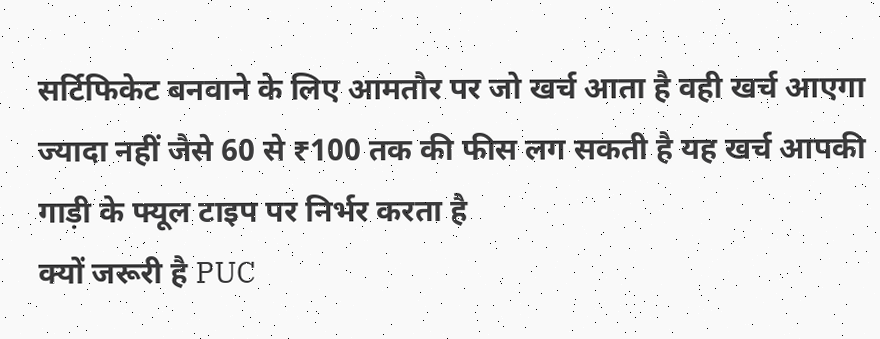सर्टिफिकेट बनवाने के लिए आमतौर पर जो खर्च आता है वही खर्च आएगा ज्यादा नहीं जैसे 60 से ₹100 तक की फीस लग सकती है यह खर्च आपकी गाड़ी के फ्यूल टाइप पर निर्भर करता है
क्यों जरूरी है PUC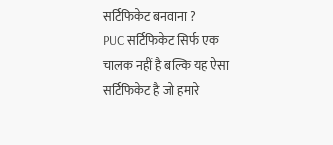सर्टिफिकेट बनवाना ?
PUC सर्टिफिकेट सिर्फ एक चालक नहीं है बल्कि यह ऐसा सर्टिफिकेट है जो हमारे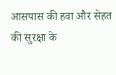आसपास की हवा और सेहत की सुरक्षा के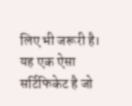लिए भी जरूरी है। यह एक ऐसा सर्टिफिकेट है जो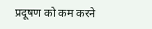प्रदूषण को कम करने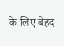के लिए बेहद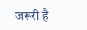जरूरी है